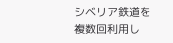シベリア鉄道を複数回利用し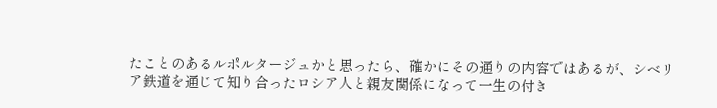たことのあるルポルタージュかと思ったら、確かにその通りの内容ではあるが、シベリア鉄道を通じて知り合ったロシア人と親友関係になって一生の付き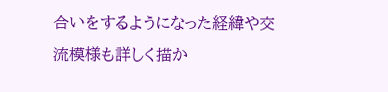合いをするようになった経緯や交流模様も詳しく描か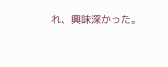れ、興味深かった。